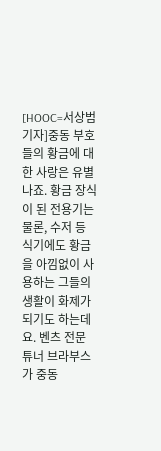[HOOC=서상범 기자]중동 부호들의 황금에 대한 사랑은 유별나죠. 황금 장식이 된 전용기는 물론, 수저 등 식기에도 황금을 아낌없이 사용하는 그들의 생활이 화제가 되기도 하는데요. 벤츠 전문 튜너 브라부스가 중동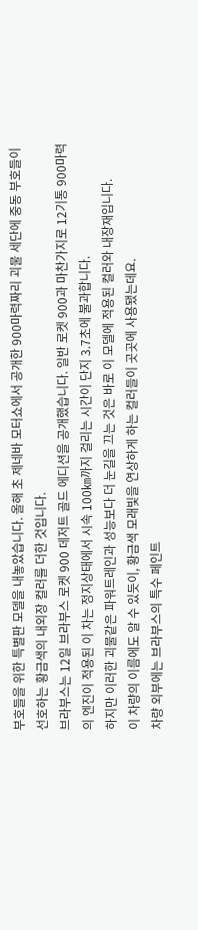부호들을 위한 특별판 모델을 내놓았습니다. 올해 초 제네바 모터쇼에서 공개한 900마력짜리 괴물 세단에 중동 부호들이 선호하는 황금색의 내외장 컬러를 더한 것입니다.
브라부스는 12일 브라부스 로켓 900 데저트 골드 에디션을 공개했습니다. 일반 로켓 900과 마찬가지로 12기통 900마력의 엔진이 적용된 이 차는 정지상태에서 시속 100㎞까지 걸리는 시간이 단지 3.7초에 불과합니다.
하지만 이러한 괴물같은 파워트레인과 성능보다 더 눈길을 끄는 것은 바로 이 모델에 적용된 컬러와 내장재입니다.
이 차량의 이름에도 알 수 있듯이, 황금색 모래빛을 연상하게 하는 컬러들이 곳곳에 사용됐는데요.
차량 외부에는 브라부스의 특수 페인트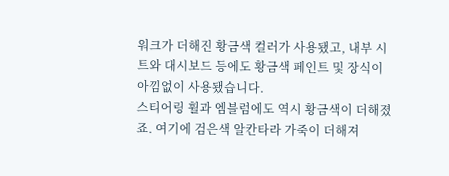워크가 더해진 황금색 컬러가 사용됐고, 내부 시트와 대시보드 등에도 황금색 페인트 및 장식이 아낌없이 사용됐습니다.
스티어링 휠과 엠블럼에도 역시 황금색이 더해졌죠. 여기에 검은색 알칸타라 가죽이 더해져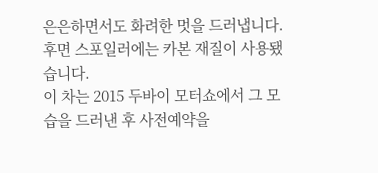은은하면서도 화려한 멋을 드러냅니다. 후면 스포일러에는 카본 재질이 사용됐습니다.
이 차는 2015 두바이 모터쇼에서 그 모습을 드러낸 후 사전예약을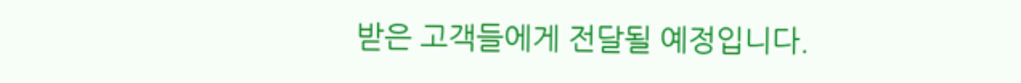받은 고객들에게 전달될 예정입니다.